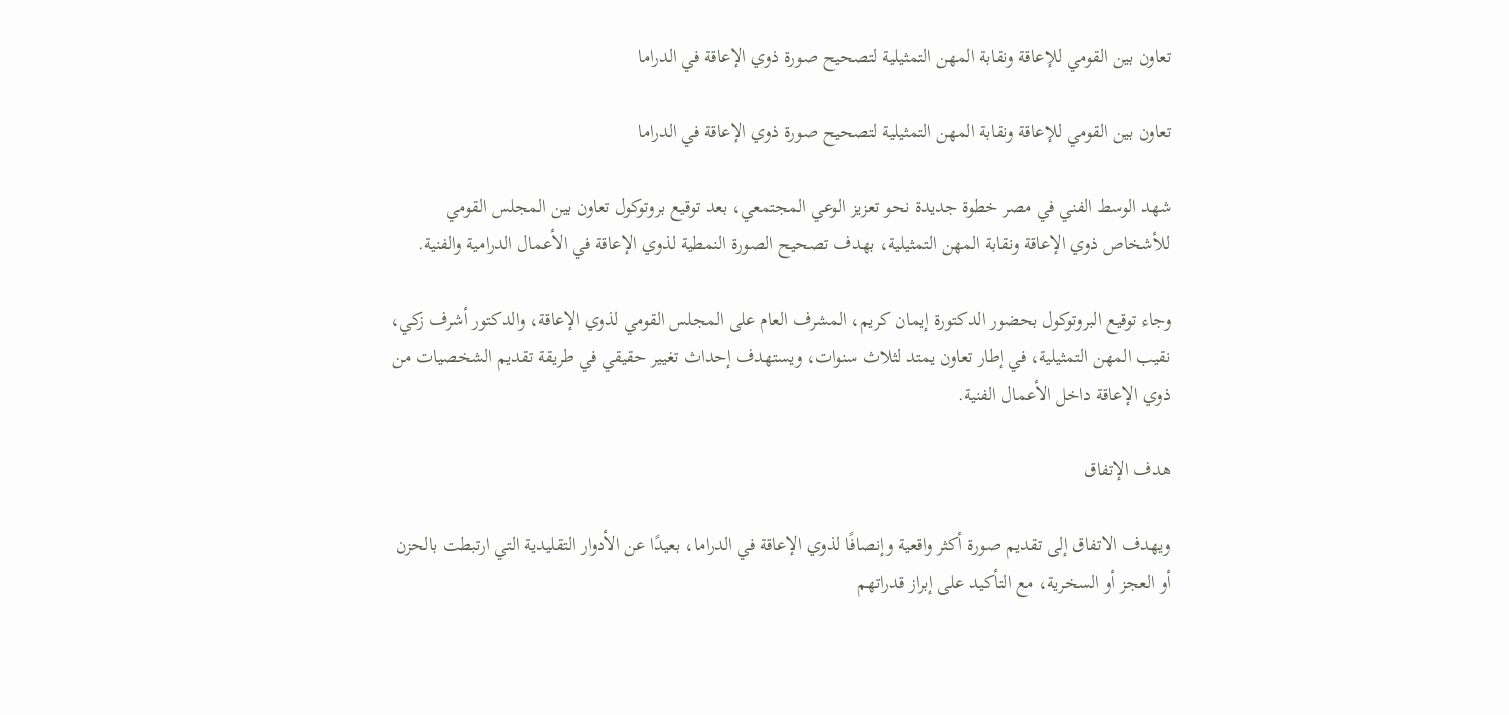تعاون بين القومي للإعاقة ونقابة المهن التمثيلية لتصحيح صورة ذوي الإعاقة في الدراما

تعاون بين القومي للإعاقة ونقابة المهن التمثيلية لتصحيح صورة ذوي الإعاقة في الدراما

شهد الوسط الفني في مصر خطوة جديدة نحو تعزيز الوعي المجتمعي، بعد توقيع بروتوكول تعاون بين المجلس القومي للأشخاص ذوي الإعاقة ونقابة المهن التمثيلية، بهدف تصحيح الصورة النمطية لذوي الإعاقة في الأعمال الدرامية والفنية.

وجاء توقيع البروتوكول بحضور الدكتورة إيمان كريم، المشرف العام على المجلس القومي لذوي الإعاقة، والدكتور أشرف زكي، نقيب المهن التمثيلية، في إطار تعاون يمتد لثلاث سنوات، ويستهدف إحداث تغيير حقيقي في طريقة تقديم الشخصيات من ذوي الإعاقة داخل الأعمال الفنية.

هدف الإتفاق

ويهدف الاتفاق إلى تقديم صورة أكثر واقعية وإنصافًا لذوي الإعاقة في الدراما، بعيدًا عن الأدوار التقليدية التي ارتبطت بالحزن أو العجز أو السخرية، مع التأكيد على إبراز قدراتهم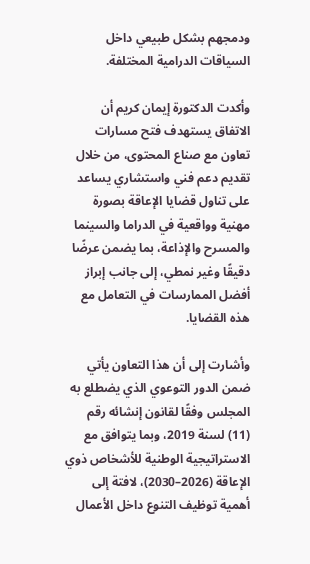ودمجهم بشكل طبيعي داخل السياقات الدرامية المختلفة.

وأكدت الدكتورة إيمان كريم أن الاتفاق يستهدف فتح مسارات تعاون مع صناع المحتوى، من خلال تقديم دعم فني واستشاري يساعد على تناول قضايا الإعاقة بصورة مهنية وواقعية في الدراما والسينما والمسرح والإذاعة، بما يضمن عرضًا دقيقًا وغير نمطي، إلى جانب إبراز أفضل الممارسات في التعامل مع هذه القضايا.

وأشارت إلى أن هذا التعاون يأتي ضمن الدور التوعوي الذي يضطلع به المجلس وفقًا لقانون إنشائه رقم (11) لسنة 2019، وبما يتوافق مع الاستراتيجية الوطنية للأشخاص ذوي الإعاقة (2026–2030)، لافتة إلى أهمية توظيف التنوع داخل الأعمال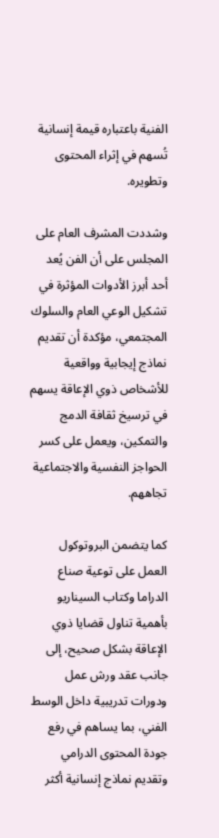الفنية باعتباره قيمة إنسانية تُسهم في إثراء المحتوى وتطويره.

وشددت المشرف العام على المجلس على أن الفن يُعد أحد أبرز الأدوات المؤثرة في تشكيل الوعي العام والسلوك المجتمعي، مؤكدة أن تقديم نماذج إيجابية وواقعية للأشخاص ذوي الإعاقة يسهم في ترسيخ ثقافة الدمج والتمكين، ويعمل على كسر الحواجز النفسية والاجتماعية تجاههم.

كما يتضمن البروتوكول العمل على توعية صناع الدراما وكتاب السيناريو بأهمية تناول قضايا ذوي الإعاقة بشكل صحيح، إلى جانب عقد ورش عمل ودورات تدريبية داخل الوسط الفني، بما يساهم في رفع جودة المحتوى الدرامي وتقديم نماذج إنسانية أكثر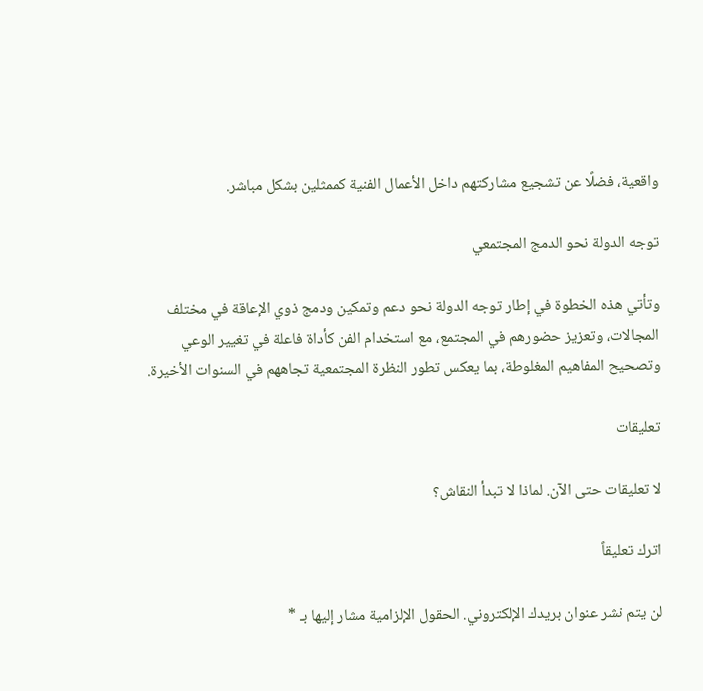واقعية، فضلًا عن تشجيع مشاركتهم داخل الأعمال الفنية كممثلين بشكل مباشر.

توجه الدولة نحو الدمج المجتمعي

وتأتي هذه الخطوة في إطار توجه الدولة نحو دعم وتمكين ودمج ذوي الإعاقة في مختلف المجالات، وتعزيز حضورهم في المجتمع، مع استخدام الفن كأداة فاعلة في تغيير الوعي وتصحيح المفاهيم المغلوطة، بما يعكس تطور النظرة المجتمعية تجاههم في السنوات الأخيرة.

تعليقات

لا تعليقات حتى الآن. لماذا لا تبدأ النقاش؟

اترك تعليقاً

لن يتم نشر عنوان بريدك الإلكتروني. الحقول الإلزامية مشار إليها بـ *